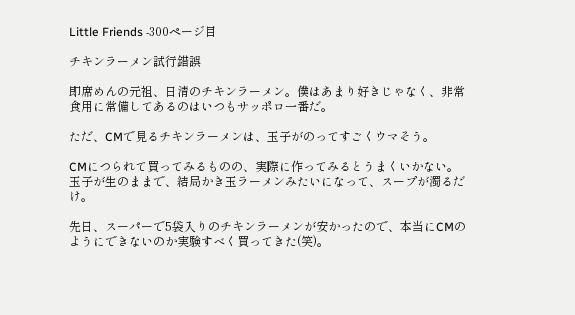Little Friends -300ページ目

チキンラーメン試行錯誤

即席めんの元祖、日清のチキンラーメン。僕はあまり好きじゃなく、非常食用に常備してあるのはいつもサッポロ一番だ。

ただ、CMで見るチキンラーメンは、玉子がのってすごくウマそう。

CMにつられて買ってみるものの、実際に作ってみるとうまくいかない。玉子が生のままで、結局かき玉ラーメンみたいになって、スープが濁るだけ。

先日、スーパーで5袋入りのチキンラーメンが安かったので、本当にCMのようにできないのか実験すべく買ってきた(笑)。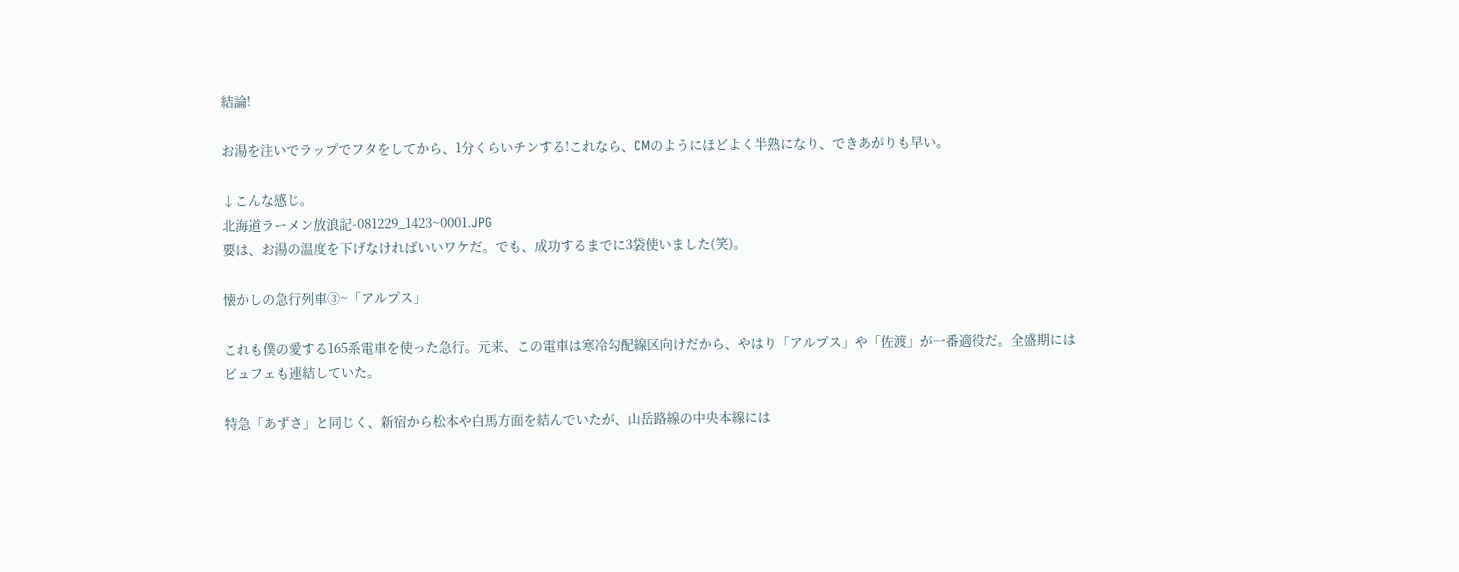結論!

お湯を注いでラップでフタをしてから、1分くらいチンする!これなら、CMのようにほどよく半熟になり、できあがりも早い。

↓こんな感じ。
北海道ラーメン放浪記-081229_1423~0001.JPG
要は、お湯の温度を下げなければいいワケだ。でも、成功するまでに3袋使いました(笑)。

懐かしの急行列車③~「アルプス」

これも僕の愛する165系電車を使った急行。元来、この電車は寒冷勾配線区向けだから、やはり「アルプス」や「佐渡」が一番適役だ。全盛期にはビュフェも連結していた。

特急「あずさ」と同じく、新宿から松本や白馬方面を結んでいたが、山岳路線の中央本線には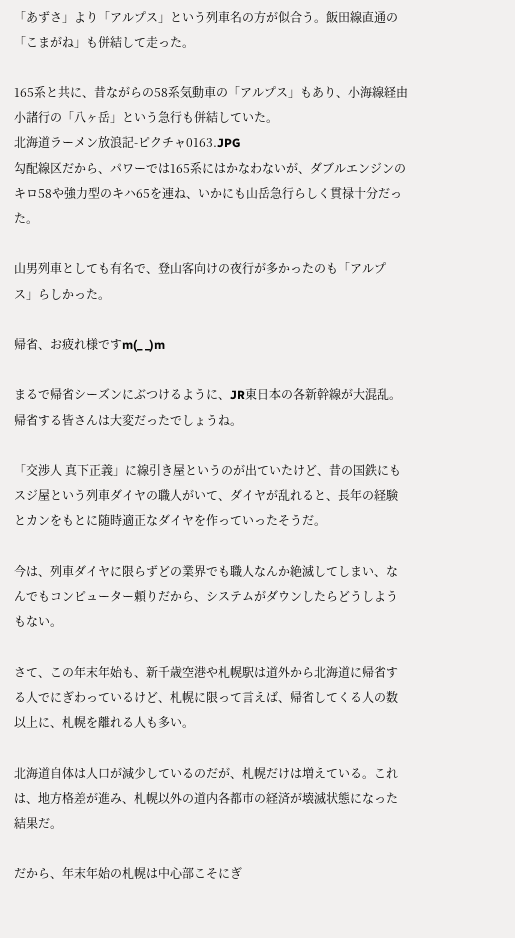「あずさ」より「アルプス」という列車名の方が似合う。飯田線直通の「こまがね」も併結して走った。

165系と共に、昔ながらの58系気動車の「アルプス」もあり、小海線経由小諸行の「八ヶ岳」という急行も併結していた。
北海道ラーメン放浪記-ピクチャ0163.JPG
勾配線区だから、パワーでは165系にはかなわないが、ダブルエンジンのキロ58や強力型のキハ65を連ね、いかにも山岳急行らしく貫禄十分だった。

山男列車としても有名で、登山客向けの夜行が多かったのも「アルプス」らしかった。

帰省、お疲れ様ですm(_ _)m

まるで帰省シーズンにぶつけるように、JR東日本の各新幹線が大混乱。帰省する皆さんは大変だったでしょうね。

「交渉人 真下正義」に線引き屋というのが出ていたけど、昔の国鉄にもスジ屋という列車ダイヤの職人がいて、ダイヤが乱れると、長年の経験とカンをもとに随時適正なダイヤを作っていったそうだ。

今は、列車ダイヤに限らずどの業界でも職人なんか絶滅してしまい、なんでもコンピューター頼りだから、システムがダウンしたらどうしようもない。

さて、この年末年始も、新千歳空港や札幌駅は道外から北海道に帰省する人でにぎわっているけど、札幌に限って言えば、帰省してくる人の数以上に、札幌を離れる人も多い。

北海道自体は人口が減少しているのだが、札幌だけは増えている。これは、地方格差が進み、札幌以外の道内各都市の経済が壊滅状態になった結果だ。

だから、年末年始の札幌は中心部こそにぎ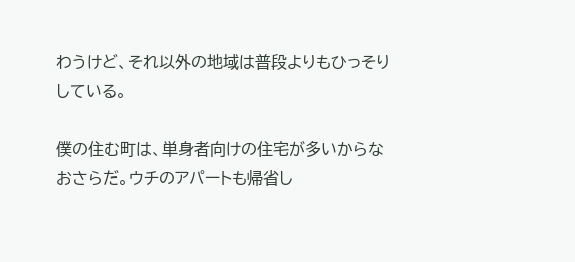わうけど、それ以外の地域は普段よりもひっそりしている。

僕の住む町は、単身者向けの住宅が多いからなおさらだ。ウチのアパートも帰省し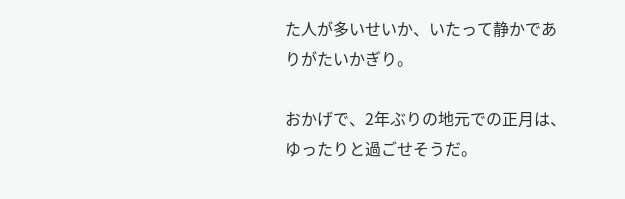た人が多いせいか、いたって静かでありがたいかぎり。

おかげで、2年ぶりの地元での正月は、ゆったりと過ごせそうだ。